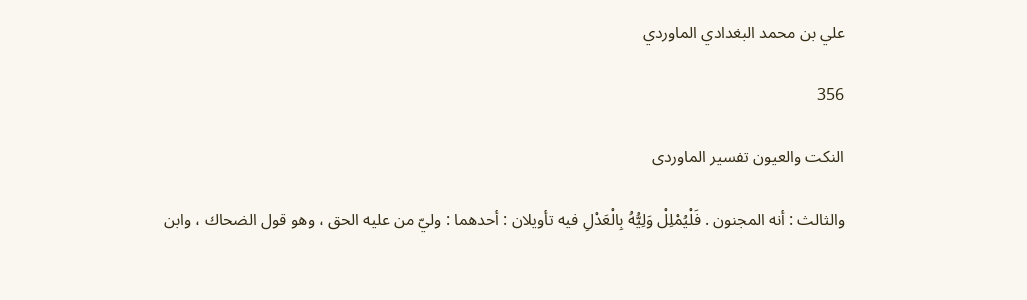علي بن محمد البغدادي الماوردي

356

النكت والعيون تفسير الماوردى

والثالث : أنه المجنون . فَلْيُمْلِلْ وَلِيُّهُ بِالْعَدْلِ فيه تأويلان : أحدهما : وليّ من عليه الحق ، وهو قول الضحاك ، وابن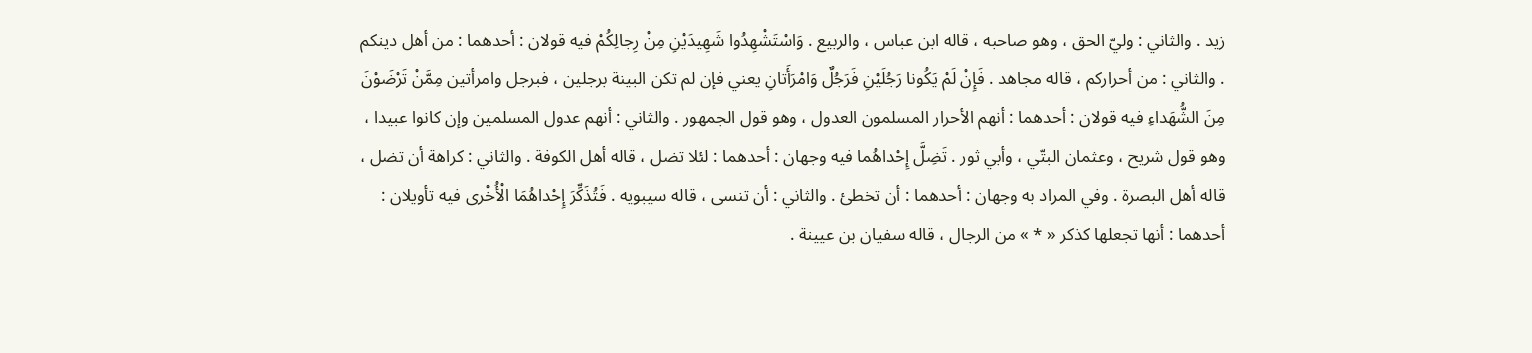زيد . والثاني : وليّ الحق ، وهو صاحبه ، قاله ابن عباس ، والربيع . وَاسْتَشْهِدُوا شَهِيدَيْنِ مِنْ رِجالِكُمْ فيه قولان : أحدهما : من أهل دينكم . والثاني : من أحراركم ، قاله مجاهد . فَإِنْ لَمْ يَكُونا رَجُلَيْنِ فَرَجُلٌ وَامْرَأَتانِ يعني فإن لم تكن البينة برجلين ، فبرجل وامرأتين مِمَّنْ تَرْضَوْنَ مِنَ الشُّهَداءِ فيه قولان : أحدهما : أنهم الأحرار المسلمون العدول ، وهو قول الجمهور . والثاني : أنهم عدول المسلمين وإن كانوا عبيدا ، وهو قول شريح ، وعثمان البتّي ، وأبي ثور . تَضِلَّ إِحْداهُما فيه وجهان : أحدهما : لئلا تضل ، قاله أهل الكوفة . والثاني : كراهة أن تضل ، قاله أهل البصرة . وفي المراد به وجهان : أحدهما : أن تخطئ . والثاني : أن تنسى ، قاله سيبويه . فَتُذَكِّرَ إِحْداهُمَا الْأُخْرى فيه تأويلان : أحدهما : أنها تجعلها كذكر « * » من الرجال ، قاله سفيان بن عيينة .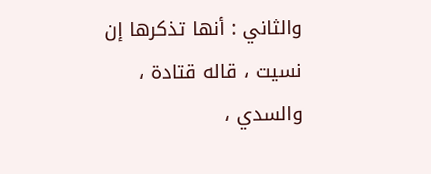والثاني : أنها تذكرها إن نسيت ، قاله قتادة ، والسدي ،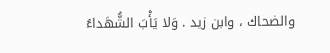والضحاك ، وابن زيد . وَلا يَأْبَ الشُّهَداءُ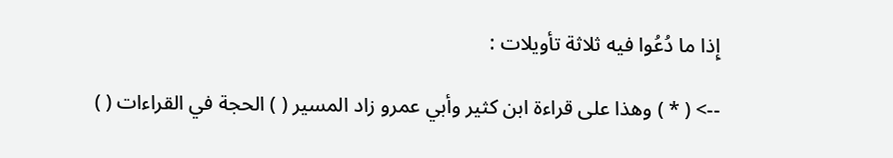إِذا ما دُعُوا فيه ثلاثة تأويلات :

--> ( * ) وهذا على قراءة ابن كثير وأبي عمرو زاد المسير ( ) الحجة في القراءات ( )